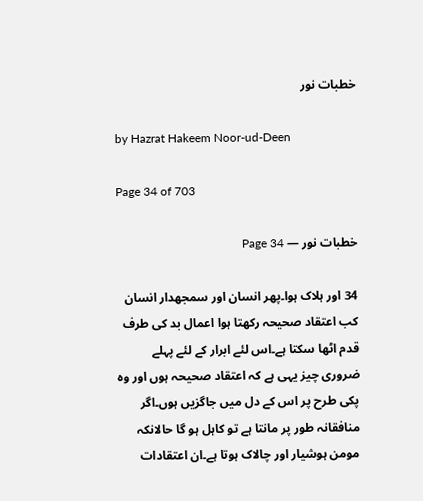خطبات نور

by Hazrat Hakeem Noor-ud-Deen

Page 34 of 703

خطبات نور — Page 34

34 اور ہلاک ہوا۔پھر انسان اور سمجھدار انسان کب اعتقاد صحیحہ رکھتا ہوا اعمال بد کی طرف قدم اٹھا سکتا ہے۔اس لئے ابرار کے لئے پہلے ضروری چیز یہی ہے کہ اعتقاد صحیحہ ہوں اور وہ پکی طرح پر اس کے دل میں جاگزیں ہوں۔اگر منافقانہ طور پر مانتا ہے تو کاہل ہو گا حالانکہ مومن ہوشیار اور چالاک ہوتا ہے۔ان اعتقادات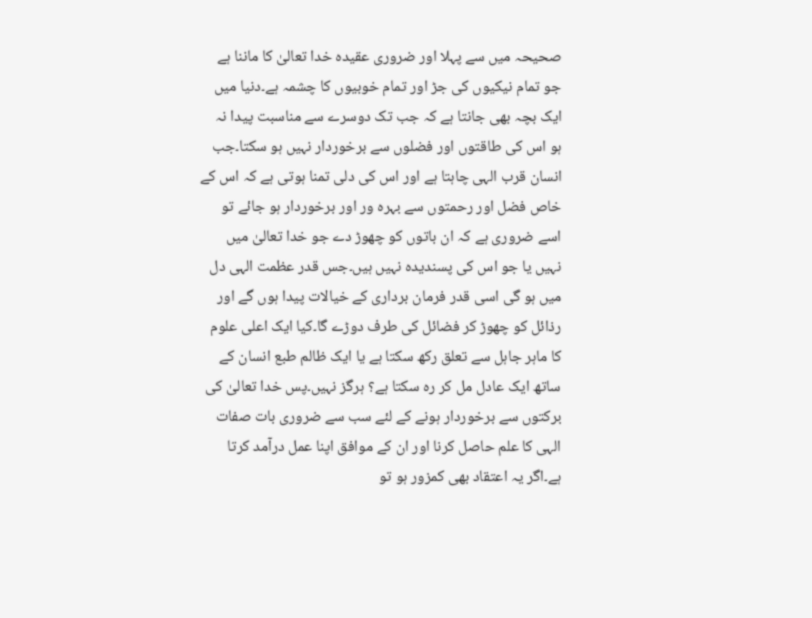صحیحہ میں سے پہلا اور ضروری عقیدہ خدا تعالیٰ کا ماننا ہے جو تمام نیکیوں کی جڑ اور تمام خوبیوں کا چشمہ ہے۔دنیا میں ایک بچہ بھی جانتا ہے کہ جب تک دوسرے سے مناسبت پیدا نہ ہو اس کی طاقتوں اور فضلوں سے برخوردار نہیں ہو سکتا۔جب انسان قرب الہی چاہتا ہے اور اس کی دلی تمنا ہوتی ہے کہ اس کے خاص فضل اور رحمتوں سے بہرہ ور اور برخوردار ہو جائے تو اسے ضروری ہے کہ ان باتوں کو چھوڑ دے جو خدا تعالیٰ میں نہیں یا جو اس کی پسندیدہ نہیں ہیں۔جس قدر عظمت الہی دل میں ہو گی اسی قدر فرمان برداری کے خیالات پیدا ہوں گے اور رذائل کو چھوڑ کر فضائل کی طرف دوڑے گا۔کیا ایک اعلی علوم کا ماہر جاہل سے تعلق رکھ سکتا ہے یا ایک ظالم طبع انسان کے ساتھ ایک عادل مل کر رہ سکتا ہے؟ ہرگز نہیں۔پس خدا تعالیٰ کی برکتوں سے برخوردار ہونے کے لئے سب سے ضروری بات صفات الہی کا علم حاصل کرنا اور ان کے موافق اپنا عمل درآمد کرتا ہے۔اگر یہ اعتقاد بھی کمزور ہو تو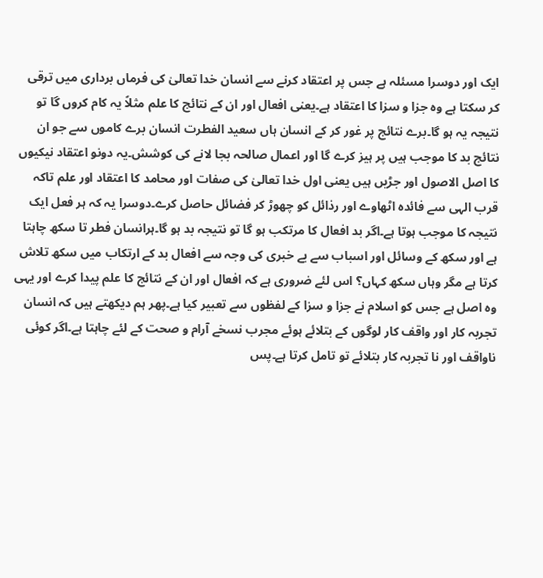ایک اور دوسرا مسئلہ ہے جس پر اعتقاد کرنے سے انسان خدا تعالیٰ کی فرماں برداری میں ترقی کر سکتا ہے وہ جزا و سزا کا اعتقاد ہے۔یعنی افعال اور ان کے نتائج کا علم مثلاً یہ کام کروں گا تو نتیجہ یہ ہو گا۔برے نتائج پر غور کر کے انسان ہاں سعید الفطرت انسان برے کاموں سے جو ان نتائج بد کا موجب ہیں پر ہیز کرے گا اور اعمال صالحہ بجا لانے کی کوشش۔یہ دونو اعتقاد نیکیوں کا اصل الاصول اور جڑیں ہیں یعنی اول خدا تعالیٰ کی صفات اور محامد کا اعتقاد اور علم تاکہ قرب الہی سے فائدہ اٹھاوے اور رذائل کو چھوڑ کر فضائل حاصل کرے۔دوسرا یہ کہ ہر فعل ایک نتیجہ کا موجب ہوتا ہے۔اگر بد افعال کا مرتکب ہو گا تو نتیجہ بد ہو گا۔ہرانسان فطر تا سکھ چاہتا ہے اور سکھ کے وسائل اور اسباب سے بے خبری کی وجہ سے افعال بد کے ارتکاب میں سکھ تلاش کرتا ہے مگر وہاں سکھ کہاں؟ اس لئے ضروری ہے کہ افعال اور ان کے نتائج کا علم پیدا کرے اور یہی وہ اصل ہے جس کو اسلام نے جزا و سزا کے لفظوں سے تعبیر کیا ہے۔پھر ہم دیکھتے ہیں کہ انسان تجربہ کار اور واقف کار لوگوں کے بتلائے ہوئے مجرب نسخے آرام و صحت کے لئے چاہتا ہے۔اگر کوئی ناواقف اور نا تجربہ کار بتلائے تو تامل کرتا ہے۔پس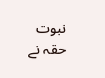نبوت حقہ نے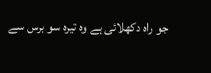جو راہ دکھلائی ہے وہ تیرہ سو برس سے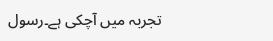تجربہ میں آچکی ہے۔رسول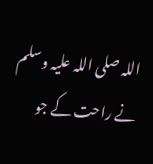اللہ صلی اللہ علیہ وسلم نے راحت کے جو